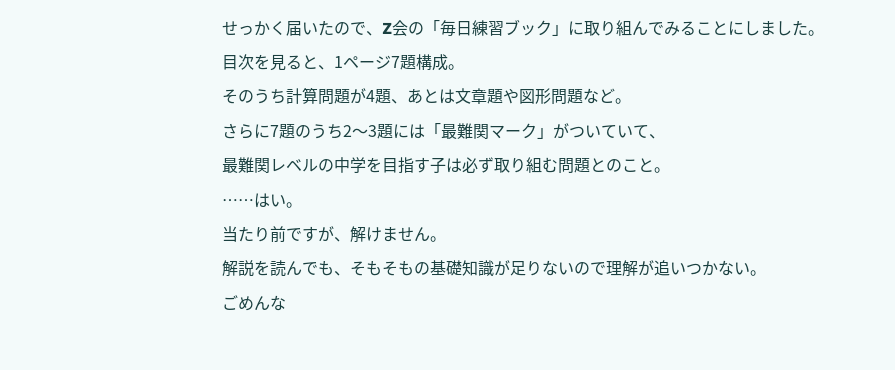せっかく届いたので、Z会の「毎日練習ブック」に取り組んでみることにしました。
目次を見ると、1ページ7題構成。
そのうち計算問題が4題、あとは文章題や図形問題など。
さらに7題のうち2〜3題には「最難関マーク」がついていて、
最難関レベルの中学を目指す子は必ず取り組む問題とのこと。
……はい。
当たり前ですが、解けません。
解説を読んでも、そもそもの基礎知識が足りないので理解が追いつかない。
ごめんな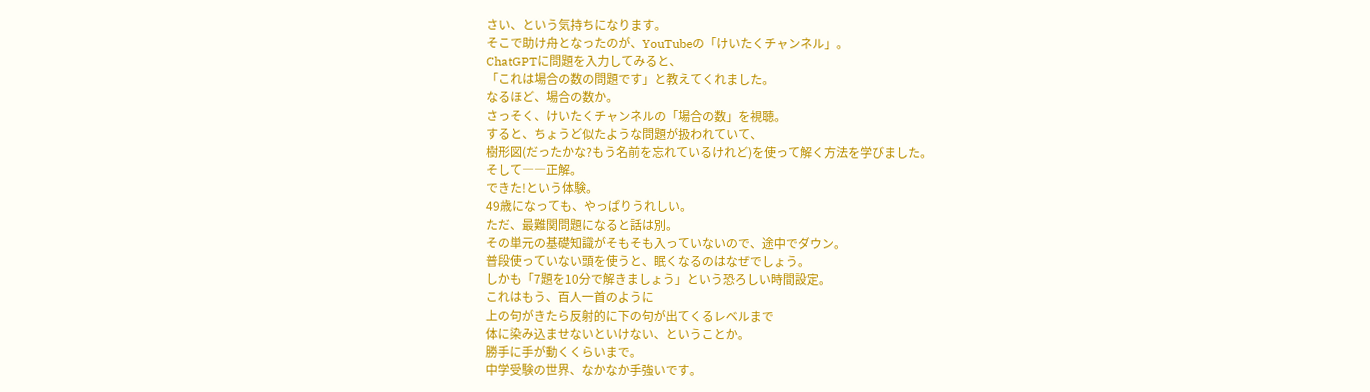さい、という気持ちになります。
そこで助け舟となったのが、YouTubeの「けいたくチャンネル」。
ChatGPTに問題を入力してみると、
「これは場合の数の問題です」と教えてくれました。
なるほど、場合の数か。
さっそく、けいたくチャンネルの「場合の数」を視聴。
すると、ちょうど似たような問題が扱われていて、
樹形図(だったかな?もう名前を忘れているけれど)を使って解く方法を学びました。
そして――正解。
できた!という体験。
49歳になっても、やっぱりうれしい。
ただ、最難関問題になると話は別。
その単元の基礎知識がそもそも入っていないので、途中でダウン。
普段使っていない頭を使うと、眠くなるのはなぜでしょう。
しかも「7題を10分で解きましょう」という恐ろしい時間設定。
これはもう、百人一首のように
上の句がきたら反射的に下の句が出てくるレベルまで
体に染み込ませないといけない、ということか。
勝手に手が動くくらいまで。
中学受験の世界、なかなか手強いです。